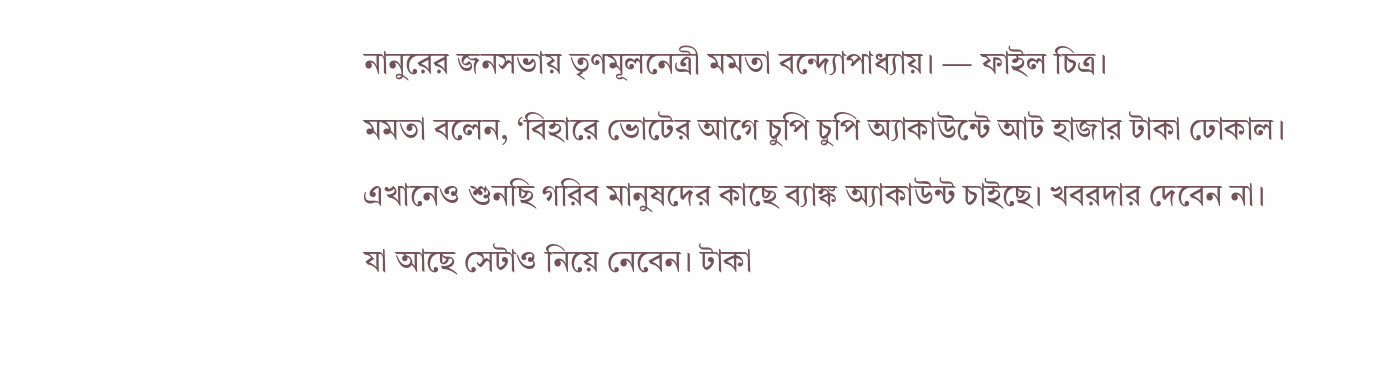নানুরের জনসভায় তৃণমূলনেত্রী মমতা বন্দ্যোপাধ্যায়। — ফাইল চিত্র।
মমতা বলেন, ‘বিহারে ভোটের আগে চুপি চুপি অ্যাকাউন্টে আট হাজার টাকা ঢোকাল। এখানেও শুনছি গরিব মানুষদের কাছে ব্যাঙ্ক অ্যাকাউন্ট চাইছে। খবরদার দেবেন না। যা আছে সেটাও নিয়ে নেবেন। টাকা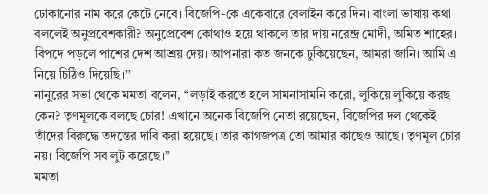ঢোকানোর নাম করে কেটে নেবে। বিজেপি-কে একেবারে বেলাইন করে দিন। বাংলা ভাষায় কথা বললেই অনুপ্রবেশকারী? অনুপ্রেবেশ কোথাও হয়ে থাকলে তার দায় নরেন্দ্র মোদী, অমিত শাহের। বিপদে পড়লে পাশের দেশ আশ্রয় দেয়। আপনারা কত জনকে ঢুকিয়েছেন, আমরা জানি। আমি এ নিয়ে চিঠিও দিয়েছি।’’
নানুরের সভা থেকে মমতা বলেন, ‘‘লড়াই করতে হলে সামনাসামনি করো, লুকিয়ে লুকিয়ে করছ কেন? তৃণমূলকে বলছে চোর! এখানে অনেক বিজেপি নেতা রয়েছেন, বিজেপির দল থেকেই তাঁদের বিরুদ্ধে তদন্তের দাবি করা হয়েছে। তার কাগজপত্র তো আমার কাছেও আছে। তৃণমূল চোর নয়। বিজেপি সব লুট করেছে।’’
মমতা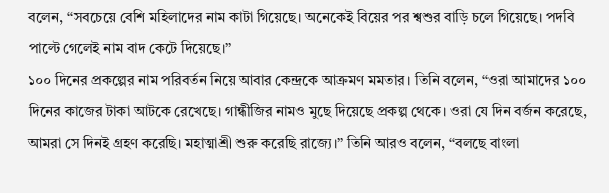বলেন, ‘‘সবচেয়ে বেশি মহিলাদের নাম কাটা গিয়েছে। অনেকেই বিয়ের পর শ্বশুর বাড়ি চলে গিয়েছে। পদবি পাল্টে গেলেই নাম বাদ কেটে দিয়েছে।’’
১০০ দিনের প্রকল্পের নাম পরিবর্তন নিয়ে আবার কেন্দ্রকে আক্রমণ মমতার। তিনি বলেন, ‘‘ওরা আমাদের ১০০ দিনের কাজের টাকা আটকে রেখেছে। গান্ধীজির নামও মুছে দিয়েছে প্রকল্প থেকে। ওরা যে দিন বর্জন করেছে, আমরা সে দিনই গ্রহণ করেছি। মহাত্মাশ্রী শুরু করেছি রাজ্যে।’’ তিনি আরও বলেন, ‘‘বলছে বাংলা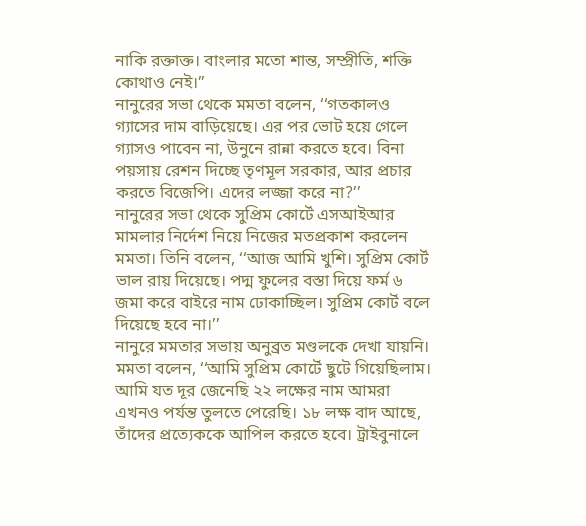নাকি রক্তাক্ত। বাংলার মতো শান্ত, সম্প্রীতি, শক্তি কোথাও নেই।’’
নানুরের সভা থেকে মমতা বলেন, ‘‘গতকালও গ্যাসের দাম বাড়িয়েছে। এর পর ভোট হয়ে গেলে গ্যাসও পাবেন না, উনুনে রান্না করতে হবে। বিনা পয়সায় রেশন দিচ্ছে তৃণমূল সরকার, আর প্রচার করতে বিজেপি। এদের লজ্জা করে না?’’
নানুরের সভা থেকে সুপ্রিম কোর্টে এসআইআর মামলার নির্দেশ নিয়ে নিজের মতপ্রকাশ করলেন মমতা। তিনি বলেন, ‘‘আজ আমি খুশি। সুপ্রিম কোর্ট ভাল রায় দিয়েছে। পদ্ম ফুলের বস্তা দিয়ে ফর্ম ৬ জমা করে বাইরে নাম ঢোকাচ্ছিল। সুপ্রিম কোর্ট বলে দিয়েছে হবে না।’’
নানুরে মমতার সভায় অনুব্রত মণ্ডলকে দেখা যায়নি।
মমতা বলেন, ‘‘আমি সুপ্রিম কোর্টে ছুটে গিয়েছিলাম। আমি যত দূর জেনেছি ২২ লক্ষের নাম আমরা এখনও পর্যন্ত তুলতে পেরেছি। ১৮ লক্ষ বাদ আছে, তাঁদের প্রত্যেককে আপিল করতে হবে। ট্রাইবুনালে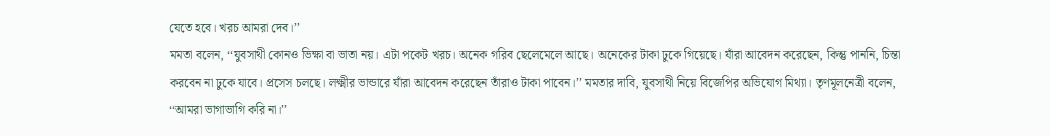যেতে হবে। খরচ আমরা দেব।’’
মমতা বলেন, ‘‘যুবসাথী কোনও ভিক্ষা বা ভাতা নয়। এটা পকেট খরচ। অনেক গরিব ছেলেমেলে আছে। অনেকের টাকা ঢুকে গিয়েছে। যাঁরা আবেদন করেছেন, কিন্তু পাননি, চিন্তা করবেন না ঢুকে যাবে। প্রসেস চলছে। লক্ষ্মীর ভান্ডারে যাঁরা আবেদন করেছেন তাঁরাও টাকা পাবেন।’’ মমতার দাবি, যুবসাথী নিয়ে বিজেপির অভিযোগ মিথ্যা। তৃণমূলনেত্রী বলেন, ‘‘আমরা ভাগাভাগি করি না।’’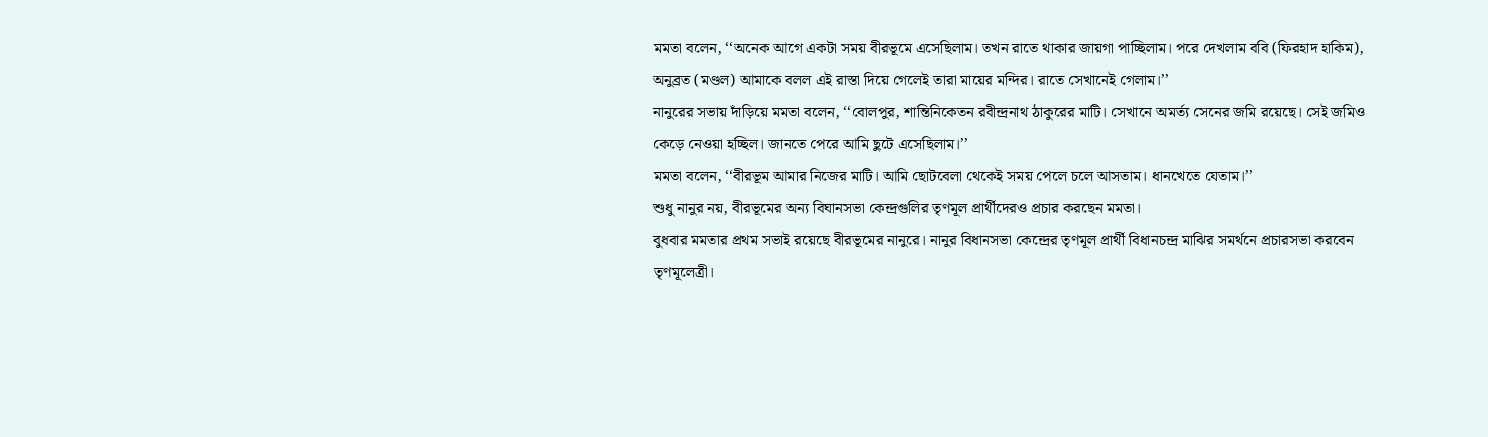মমতা বলেন, ‘‘অনেক আগে একটা সময় বীরভূমে এসেছিলাম। তখন রাতে থাকার জায়গা পাচ্ছিলাম। পরে দেখলাম ববি (ফিরহাদ হাকিম), অনুব্রত (মণ্ডল) আমাকে বলল এই রাস্তা দিয়ে গেলেই তারা মায়ের মন্দির। রাতে সেখানেই গেলাম।’’
নানুরের সভায় দাঁড়িয়ে মমতা বলেন, ‘‘বোলপুর, শান্তিনিকেতন রবীন্দ্রনাথ ঠাকুরের মাটি। সেখানে অমর্ত্য সেনের জমি রয়েছে। সেই জমিও কেড়ে নেওয়া হচ্ছিল। জানতে পেরে আমি ছুটে এসেছিলাম।’’
মমতা বলেন, ‘‘বীরভূম আমার নিজের মাটি। আমি ছোটবেলা থেকেই সময় পেলে চলে আসতাম। ধানখেতে যেতাম।’’
শুধু নানুর নয়, বীরভূমের অন্য বিঘানসভা কেন্দ্রগুলির তৃণমূল প্রার্থীদেরও প্রচার করছেন মমতা।
বুধবার মমতার প্রথম সভাই রয়েছে বীরভূমের নানুরে। নানুর বিধানসভা কেন্দ্রের তৃণমূল প্রার্থী বিধানচন্দ্র মাঝির সমর্থনে প্রচারসভা করবেন তৃণমূলেত্রী।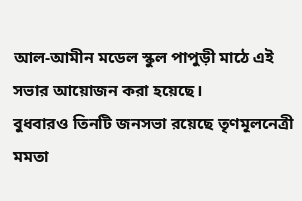আল-আমীন মডেল স্কুল পাপুড়ী মাঠে এই সভার আয়োজন করা হয়েছে।
বুধবারও তিনটি জনসভা রয়েছে তৃণমূলনেত্রী মমতা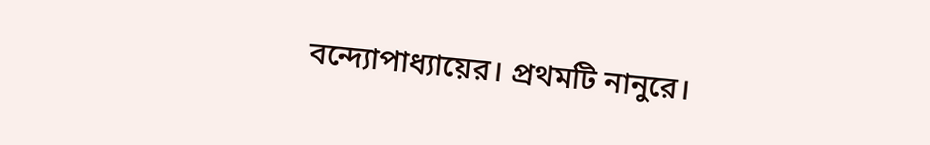বন্দ্যোপাধ্যায়ের। প্রথমটি নানুরে।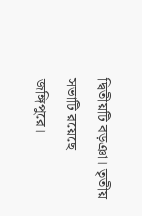দ্বিতীয়টি বড়ঞা। তৃতীয় সভাটি রয়েছে জঙ্গিপুরে।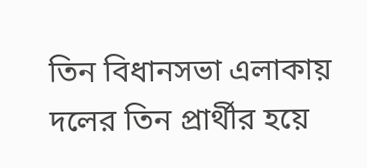তিন বিধানসভা এলাকায় দলের তিন প্রার্থীর হয়ে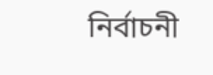নির্বাচনী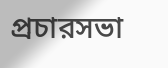প্রচারসভা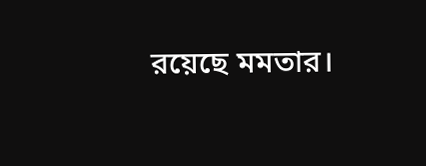রয়েছে মমতার।